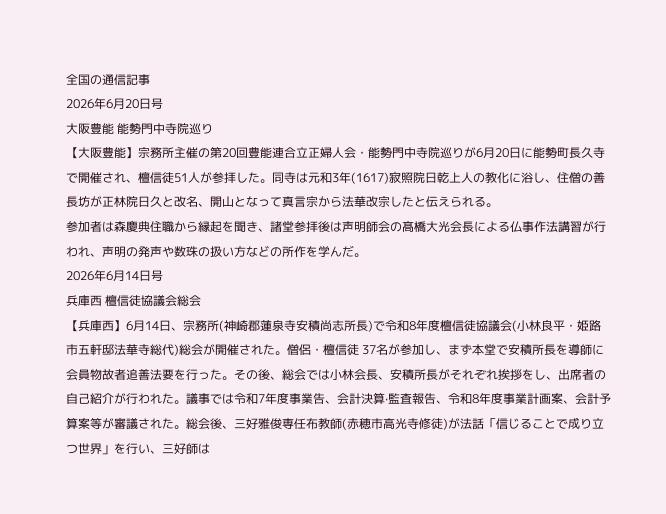全国の通信記事
2026年6月20日号
大阪豊能 能勢門中寺院巡り
【大阪豊能】宗務所主催の第20回豊能連合立正婦人会・能勢門中寺院巡りが6月20日に能勢町長久寺で開催され、檀信徒51人が参拝した。同寺は元和3年(1617)寂照院日乾上人の教化に浴し、住僧の善長坊が正林院日久と改名、開山となって真言宗から法華改宗したと伝えられる。
参加者は森慶典住職から縁起を聞き、諸堂参拝後は声明師会の髙橋大光会長による仏事作法講習が行われ、声明の発声や数珠の扱い方などの所作を学んだ。
2026年6月14日号
兵庫西 檀信徒協議会総会
【兵庫西】6月14日、宗務所(神崎郡蓮泉寺安積尚志所長)で令和8年度檀信徒協議会(小林良平・姫路市五軒邸法華寺総代)総会が開催された。僧侶・檀信徒 37名が参加し、まず本堂で安積所長を導師に会員物故者追善法要を行った。その後、総会では小林会長、安積所長がそれぞれ挨拶をし、出席者の自己紹介が行われた。議事では令和7年度事業告、会計決算·監査報告、令和8年度事業計画案、会計予算案等が審議された。総会後、三好雅俊専任布教師(赤穂市高光寺修徒)が法話「信じることで成り立つ世界」を行い、三好師は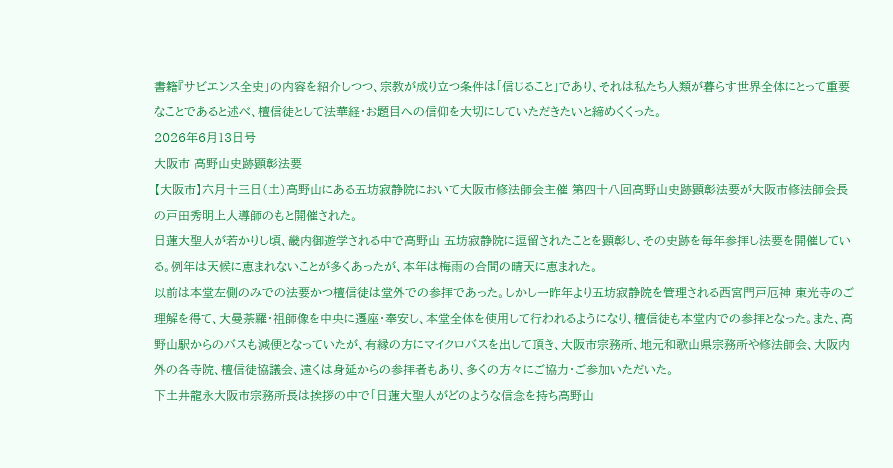書籍『サビエンス全史」の内容を紹介しつつ、宗教が成り立つ条件は「信じること」であり、それは私たち人類が暮らす世界全体にとって重要なことであると述べ、檀信徒として法華経・お題目への信仰を大切にしていただきたいと締めくくった。
2026年6月13日号
大阪市 高野山史跡顕彰法要
【大阪市】六月十三日(土)高野山にある五坊寂静院において大阪市修法師会主催 第四十八回高野山史跡顕彰法要が大阪市修法師会長の戸田秀明上人導師のもと開催された。
日蓮大聖人が若かりし頃、畿内御遊学される中で高野山 五坊寂静院に逗留されたことを顕彰し、その史跡を毎年参拝し法要を開催している。例年は天候に恵まれないことが多くあったが、本年は梅雨の合間の晴天に恵まれた。
以前は本堂左側のみでの法要かつ檀信徒は堂外での参拝であった。しかし一昨年より五坊寂静院を管理される西宮門戸厄神 東光寺のご理解を得て、大曼荼羅・祖師像を中央に遷座・奉安し、本堂全体を使用して行われるようになり、檀信徒も本堂内での参拝となった。また、高野山駅からのバスも減便となっていたが、有縁の方にマイクロバスを出して頂き、大阪市宗務所、地元和歌山県宗務所や修法師会、大阪内外の各寺院、檀信徒協議会、遠くは身延からの参拝者もあり、多くの方々にご協力・ご参加いただいた。
下土井龍永大阪市宗務所長は挨拶の中で「日蓮大聖人がどのような信念を持ち高野山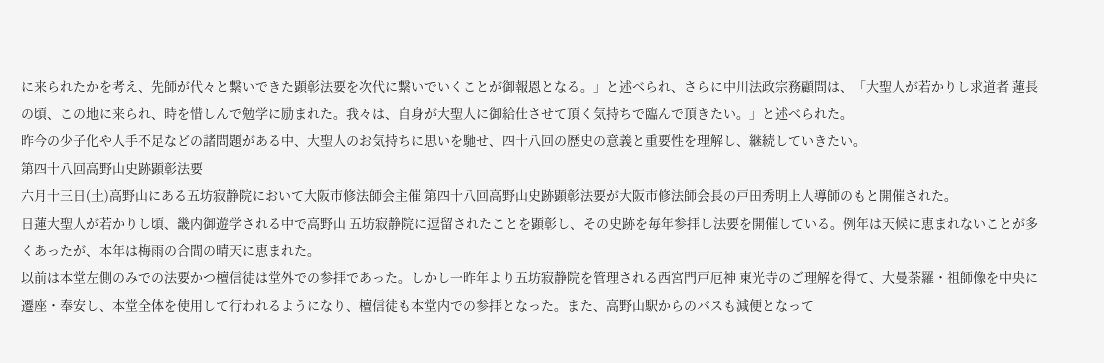に来られたかを考え、先師が代々と繋いできた顕彰法要を次代に繋いでいくことが御報恩となる。」と述べられ、さらに中川法政宗務顧問は、「大聖人が若かりし求道者 蓮長の頃、この地に来られ、時を惜しんで勉学に励まれた。我々は、自身が大聖人に御給仕させて頂く気持ちで臨んで頂きたい。」と述べられた。
昨今の少子化や人手不足などの諸問題がある中、大聖人のお気持ちに思いを馳せ、四十八回の歴史の意義と重要性を理解し、継続していきたい。
第四十八回高野山史跡顕彰法要
六月十三日(土)高野山にある五坊寂静院において大阪市修法師会主催 第四十八回高野山史跡顕彰法要が大阪市修法師会長の戸田秀明上人導師のもと開催された。
日蓮大聖人が若かりし頃、畿内御遊学される中で高野山 五坊寂静院に逗留されたことを顕彰し、その史跡を毎年参拝し法要を開催している。例年は天候に恵まれないことが多くあったが、本年は梅雨の合間の晴天に恵まれた。
以前は本堂左側のみでの法要かつ檀信徒は堂外での参拝であった。しかし一昨年より五坊寂静院を管理される西宮門戸厄神 東光寺のご理解を得て、大曼荼羅・祖師像を中央に遷座・奉安し、本堂全体を使用して行われるようになり、檀信徒も本堂内での参拝となった。また、高野山駅からのバスも減便となって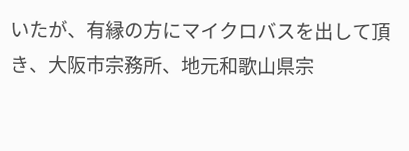いたが、有縁の方にマイクロバスを出して頂き、大阪市宗務所、地元和歌山県宗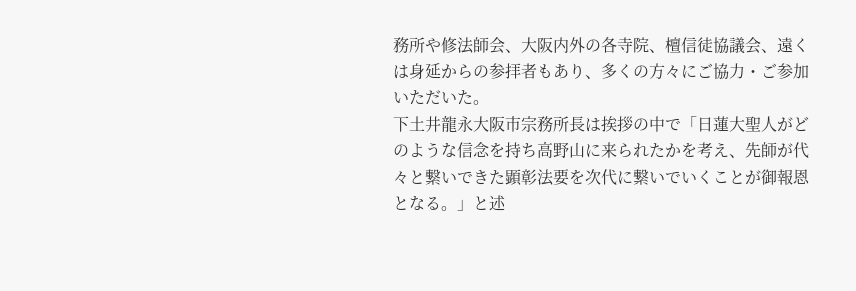務所や修法師会、大阪内外の各寺院、檀信徒協議会、遠くは身延からの参拝者もあり、多くの方々にご協力・ご参加いただいた。
下土井龍永大阪市宗務所長は挨拶の中で「日蓮大聖人がどのような信念を持ち高野山に来られたかを考え、先師が代々と繋いできた顕彰法要を次代に繋いでいくことが御報恩となる。」と述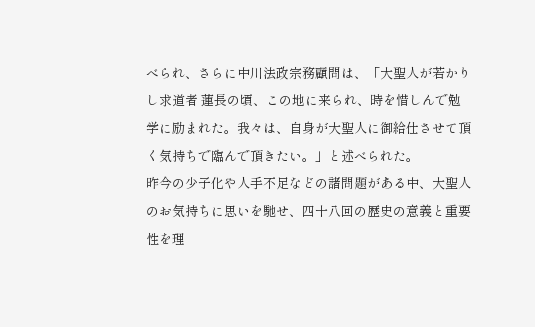べられ、さらに中川法政宗務顧問は、「大聖人が若かりし求道者 蓮長の頃、この地に来られ、時を惜しんで勉学に励まれた。我々は、自身が大聖人に御給仕させて頂く気持ちで臨んで頂きたい。」と述べられた。
昨今の少子化や人手不足などの諸問題がある中、大聖人のお気持ちに思いを馳せ、四十八回の歴史の意義と重要性を理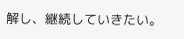解し、継続していきたい。